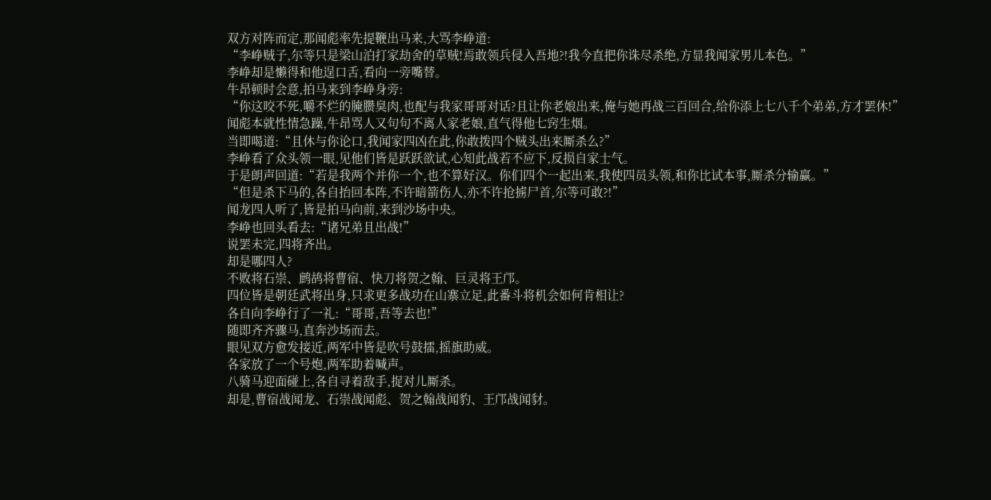双方对阵而定,那闻彪率先提鞭出马来,大骂李峥道:
“李峥贼子,尔等只是梁山泊打家劫舍的草贼!焉敢领兵侵入吾地?!我今直把你诛尽杀绝,方显我闻家男儿本色。”
李峥却是懒得和他逞口舌,看向一旁嘴替。
牛昂顿时会意,拍马来到李峥身旁:
“你这咬不死,嚼不烂的腌臜臭肉,也配与我家哥哥对话?且让你老娘出来,俺与她再战三百回合,给你添上七八千个弟弟,方才罢休!”
闻彪本就性情急躁,牛昂骂人又句句不离人家老娘,直气得他七窍生烟。
当即喝道:“且休与你论口,我闻家四凶在此,你敢拨四个贼头出来厮杀么?”
李峥看了众头领一眼,见他们皆是跃跃欲试,心知此战若不应下,反损自家士气。
于是朗声回道:“若是我两个并你一个,也不算好汉。你们四个一起出来,我使四员头领,和你比试本事,厮杀分输赢。”
“但是杀下马的,各自抬回本阵,不许暗箭伤人,亦不许抢掳尸首,尔等可敢?!”
闻龙四人听了,皆是拍马向前,来到沙场中央。
李峥也回头看去:“诸兄弟且出战!”
说罢未完,四将齐出。
却是哪四人?
不败将石崇、鹧鸪将曹宿、快刀将贺之翰、巨灵将王邝。
四位皆是朝廷武将出身,只求更多战功在山寨立足,此番斗将机会如何肯相让?
各自向李峥行了一礼:“哥哥,吾等去也!”
随即齐齐骤马,直奔沙场而去。
眼见双方愈发接近,两军中皆是吹号鼓擂,摇旗助威。
各家放了一个号炮,两军助着喊声。
八骑马迎面碰上,各自寻着敌手,捉对儿厮杀。
却是,曹宿战闻龙、石崇战闻彪、贺之翰战闻豹、王邝战闻豺。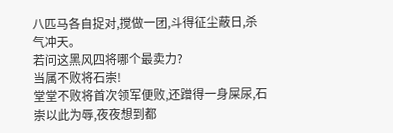八匹马各自捉对,搅做一团,斗得征尘蔽日,杀气冲天。
若问这黑风四将哪个最卖力?
当属不败将石崇!
堂堂不败将首次领军便败,还蹭得一身屎尿,石崇以此为辱,夜夜想到都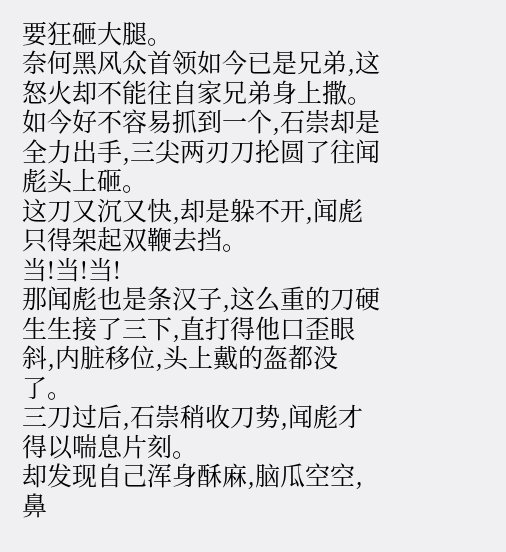要狂砸大腿。
奈何黑风众首领如今已是兄弟,这怒火却不能往自家兄弟身上撒。
如今好不容易抓到一个,石崇却是全力出手,三尖两刃刀抡圆了往闻彪头上砸。
这刀又沉又快,却是躲不开,闻彪只得架起双鞭去挡。
当!当!当!
那闻彪也是条汉子,这么重的刀硬生生接了三下,直打得他口歪眼斜,内脏移位,头上戴的盔都没了。
三刀过后,石崇稍收刀势,闻彪才得以喘息片刻。
却发现自己浑身酥麻,脑瓜空空,鼻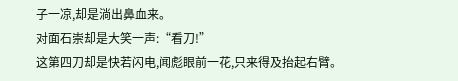子一凉,却是淌出鼻血来。
对面石崇却是大笑一声:“看刀!”
这第四刀却是快若闪电,闻彪眼前一花,只来得及抬起右臂。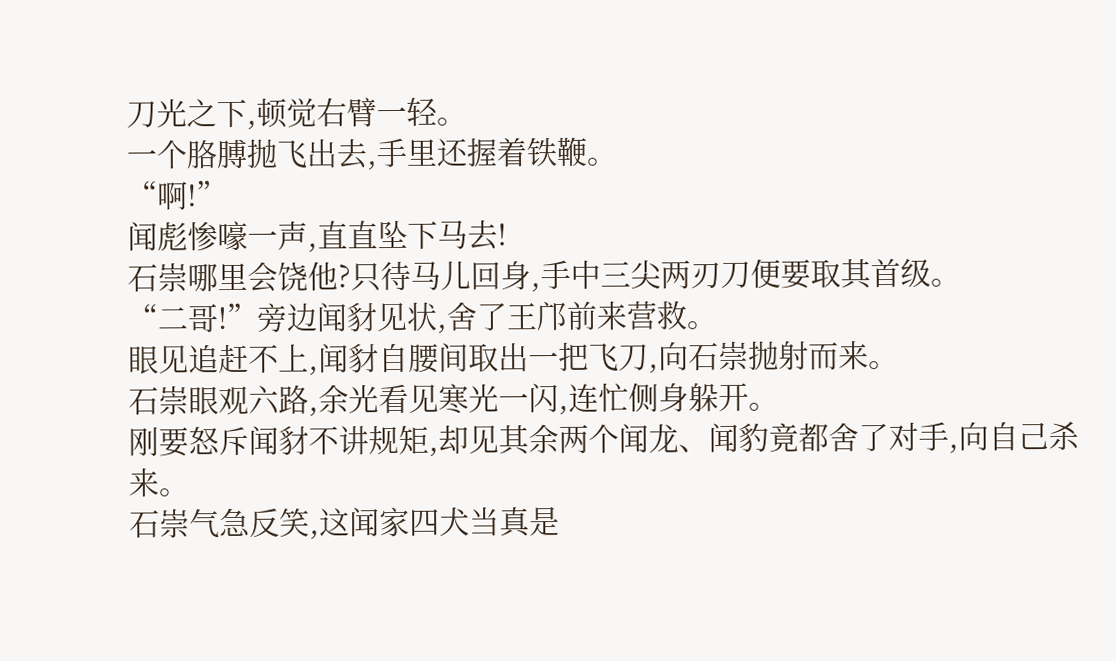刀光之下,顿觉右臂一轻。
一个胳膊抛飞出去,手里还握着铁鞭。
“啊!”
闻彪惨嚎一声,直直坠下马去!
石崇哪里会饶他?只待马儿回身,手中三尖两刃刀便要取其首级。
“二哥!”旁边闻豺见状,舍了王邝前来营救。
眼见追赶不上,闻豺自腰间取出一把飞刀,向石崇抛射而来。
石崇眼观六路,余光看见寒光一闪,连忙侧身躲开。
刚要怒斥闻豺不讲规矩,却见其余两个闻龙、闻豹竟都舍了对手,向自己杀来。
石崇气急反笑,这闻家四犬当真是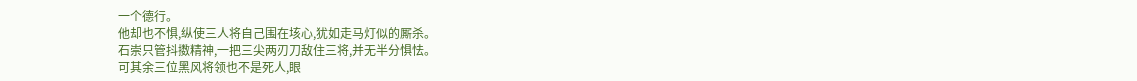一个德行。
他却也不惧,纵使三人将自己围在垓心,犹如走马灯似的厮杀。
石崇只管抖擞精神,一把三尖两刃刀敌住三将,并无半分惧怯。
可其余三位黑风将领也不是死人,眼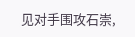见对手围攻石崇,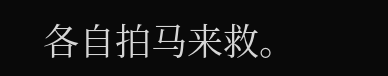各自拍马来救。